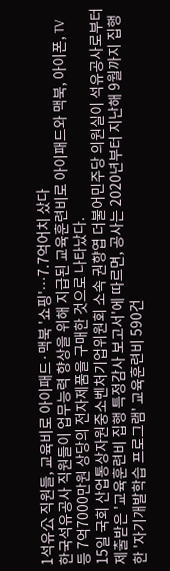1석유公 직원들, 교육비로 아이패드·맥북 '쇼핑'…7.7억어치 샀다
한국석유공사 직원들이 업무능력 향상을 위해 지급된 교육훈련비로 아이패드와 맥북, 아이폰, TV 등 7억7000만원 상당의 전자제품을 구매한 것으로 나타났다.
15일 국회 산업통상자원중소벤처기업위원회 소속 권향엽 더불어민주당 의원실이 석유공사로부터 제출받은 '교육훈련비 집행 특정감사 보고서'에 따르면, 공사는 2020년부터 지난해 9월까지 집행한 '자기개발학습 프로그램' 교육훈련비 590건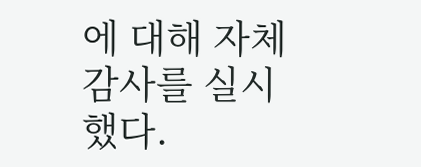에 대해 자체 감사를 실시했다.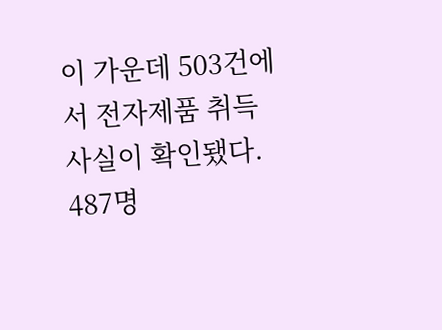이 가운데 503건에서 전자제품 취득 사실이 확인됐다. 487명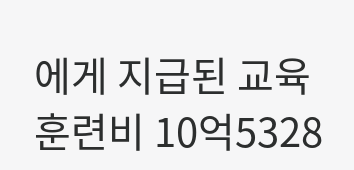에게 지급된 교육훈련비 10억5328